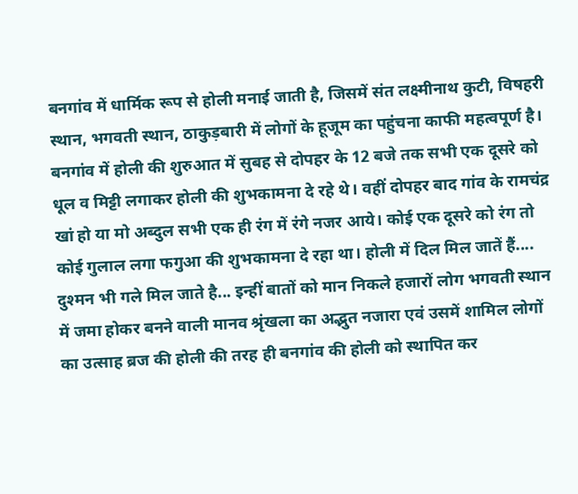बनगांव में धार्मिक रूप से होली मनाई जाती है, जिसमें संत लक्ष्मीनाथ कुटी, विषहरी स्थान, भगवती स्थान, ठाकुड़बारी में लोगों के हूजूम का पहुंचना काफी महत्वपूर्ण है। बनगांव में होली की शुरुआत में सुबह से दोपहर के 12 बजे तक सभी एक दूसरे को धूल व मिट्टी लगाकर होली की शुभकामना दे रहे थे। वहीं दोपहर बाद गांव के रामचंद्र खां हो या मो अब्दुल सभी एक ही रंग में रंगे नजर आये। कोई एक दूसरे को रंग तो कोई गुलाल लगा फगुआ की शुभकामना दे रहा था। होली में दिल मिल जातें हैं.... दुश्मन भी गले मिल जाते है... इन्हीं बातों को मान निकले हजारों लोग भगवती स्थान में जमा होकर बनने वाली मानव श्रृंखला का अद्भुत नजारा एवं उसमें शामिल लोगों का उत्साह ब्रज की होली की तरह ही बनगांव की होली को स्थापित कर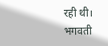रही थी। भगवती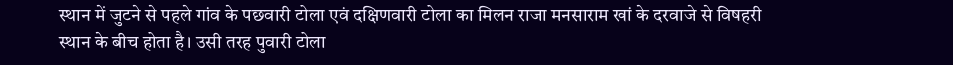स्थान में जुटने से पहले गांव के पछवारी टोला एवं दक्षिणवारी टोला का मिलन राजा मनसाराम खां के दरवाजे से विषहरी स्थान के बीच होता है। उसी तरह पुवारी टोला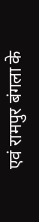एवं रामपुर बंगला के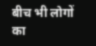बीच भी लोगों का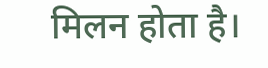मिलन होता है।